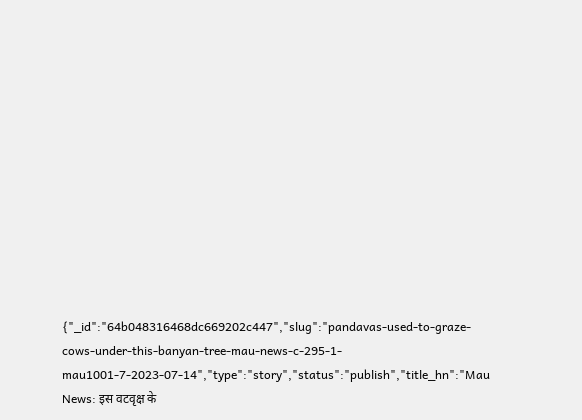{"_id":"64b048316468dc669202c447","slug":"pandavas-used-to-graze-cows-under-this-banyan-tree-mau-news-c-295-1-mau1001-7-2023-07-14","type":"story","status":"publish","title_hn":"Mau News: इस वटवृक्ष के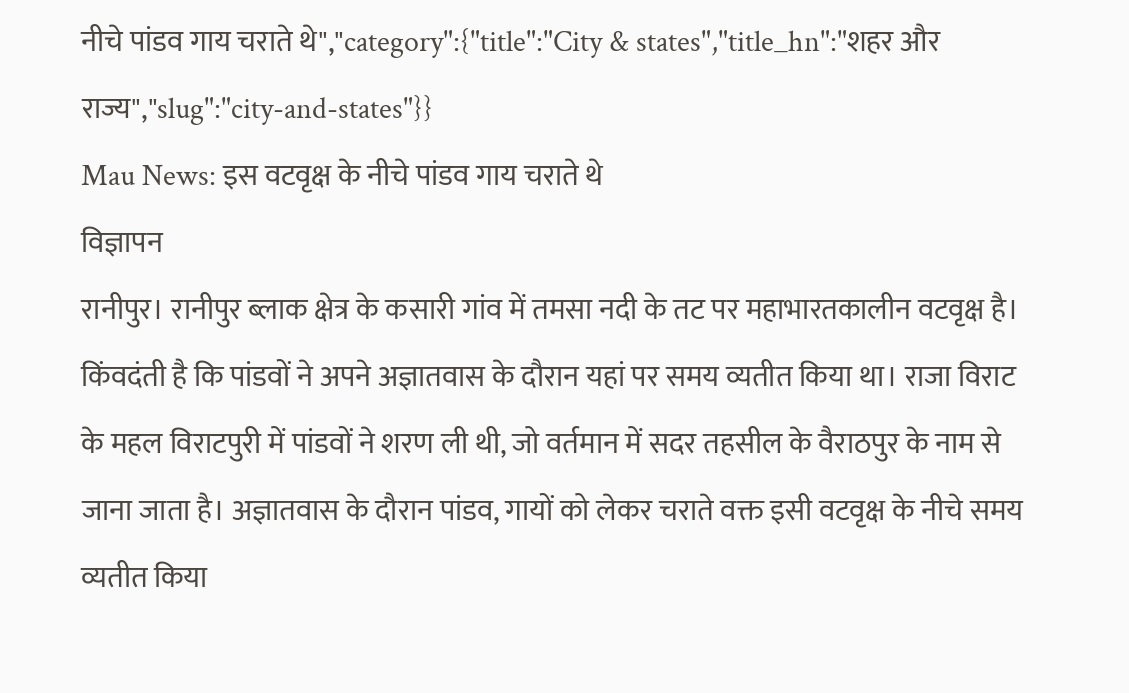नीचे पांडव गाय चराते थे","category":{"title":"City & states","title_hn":"शहर और राज्य","slug":"city-and-states"}}
Mau News: इस वटवृक्ष के नीचे पांडव गाय चराते थे
विज्ञापन
रानीपुर। रानीपुर ब्लाक क्षेत्र के कसारी गांव में तमसा नदी के तट पर महाभारतकालीन वटवृक्ष है। किंवदंती है कि पांडवों ने अपने अज्ञातवास के दौरान यहां पर समय व्यतीत किया था। राजा विराट के महल विराटपुरी में पांडवों ने शरण ली थी, जो वर्तमान में सदर तहसील के वैराठपुर के नाम से जाना जाता है। अज्ञातवास के दौरान पांडव, गायों को लेकर चराते वक्त इसी वटवृक्ष के नीचे समय व्यतीत किया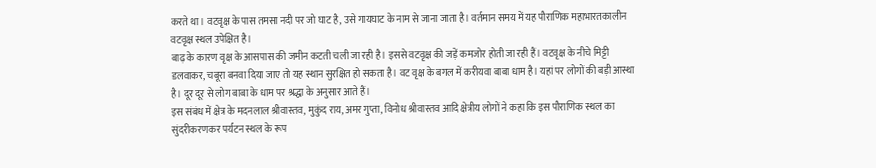करते था। वटवृक्ष के पास तमसा नदी पर जो घाट है, उसे गायघाट के नाम से जाना जाता है। वर्तमान समय में यह पौराणिक महाभारतकालीन वटवृक्ष स्थल उपेक्षित है।
बाढ़ के कारण वृक्ष के आसपास की जमीन कटती चली जा रही है। इससे वटवृक्ष की जड़ें कमजोर होती जा रही हैं। वटवृक्ष के नीचे मिट्टी डलवाकर, चबूरा बनवा दिया जाए तो यह स्थान सुरक्षित हो सकता है। वट वृक्ष के बगल में करीयवा बाबा धाम है। यहां पर लोगों की बड़ी आस्था है। दूर दूर से लोग बाबा के धाम पर श्रद्धा के अनुसार आते हैं।
इस संबंध में क्षेत्र के मदनलाल श्रीवास्तव, मुकुंद राय, अमर गुप्ता, विनोध श्रीवास्तव आदि क्षेत्रीय लोगों ने कहा कि इस पौराणिक स्थल का सुंदरीकरणकर पर्यटन स्थल के रूप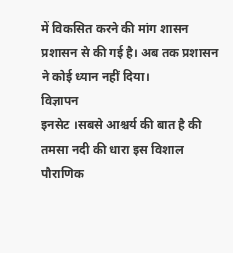में विकसित करने की मांग शासन प्रशासन से की गई है। अब तक प्रशासन ने कोई ध्यान नहीं दिया।
विज्ञापन
इनसेट ।सबसे आश्चर्य की बात है की तमसा नदी की धारा इस विशाल पौराणिक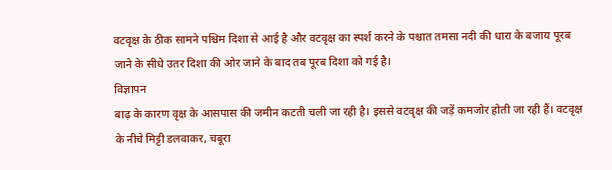वटवृक्ष के ठीक सामने पश्चिम दिशा से आई है और वटवृक्ष का स्पर्श करने के पश्चात तमसा नदी की धारा के बजाय पूरब जाने के सीधे उतर दिशा की ओर जाने के बाद तब पूरब दिशा को गई है।
विज्ञापन
बाढ़ के कारण वृक्ष के आसपास की जमीन कटती चली जा रही है। इससे वटवृक्ष की जड़ें कमजोर होती जा रही हैं। वटवृक्ष के नीचे मिट्टी डलवाकर, चबूरा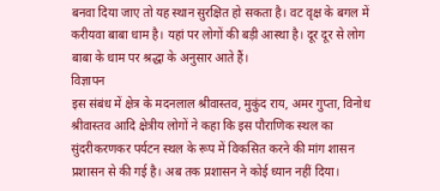बनवा दिया जाए तो यह स्थान सुरक्षित हो सकता है। वट वृक्ष के बगल में करीयवा बाबा धाम है। यहां पर लोगों की बड़ी आस्था है। दूर दूर से लोग बाबा के धाम पर श्रद्धा के अनुसार आते हैं।
विज्ञापन
इस संबंध में क्षेत्र के मदनलाल श्रीवास्तव, मुकुंद राय, अमर गुप्ता, विनोध श्रीवास्तव आदि क्षेत्रीय लोगों ने कहा कि इस पौराणिक स्थल का सुंदरीकरणकर पर्यटन स्थल के रूप में विकसित करने की मांग शासन प्रशासन से की गई है। अब तक प्रशासन ने कोई ध्यान नहीं दिया।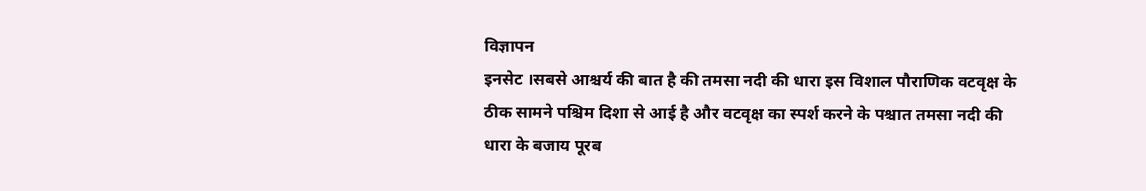विज्ञापन
इनसेट ।सबसे आश्चर्य की बात है की तमसा नदी की धारा इस विशाल पौराणिक वटवृक्ष के ठीक सामने पश्चिम दिशा से आई है और वटवृक्ष का स्पर्श करने के पश्चात तमसा नदी की धारा के बजाय पूरब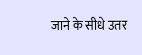जाने के सीधे उतर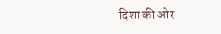दिशा की ओर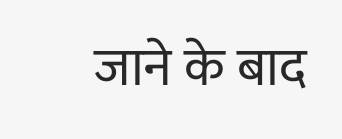जाने के बाद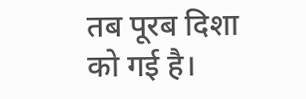तब पूरब दिशा को गई है।